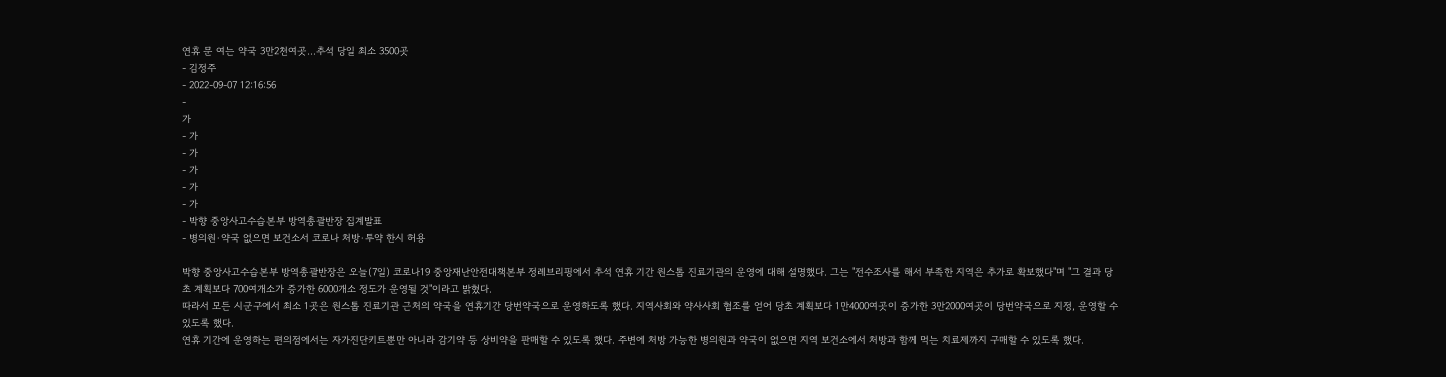연휴 문 여는 약국 3만2천여곳…추석 당일 최소 3500곳
- 김정주
- 2022-09-07 12:16:56
-
가
- 가
- 가
- 가
- 가
- 가
- 박향 중앙사고수습본부 방역총괄반장 집계발표
- 병의원·약국 없으면 보건소서 코로나 처방·투약 한시 허용

박향 중앙사고수습본부 방역총괄반장은 오늘(7일) 코로나19 중앙재난안전대책본부 정례브리핑에서 추석 연휴 기간 원스톱 진료기관의 운영에 대해 설명했다. 그는 "전수조사를 해서 부족한 지역은 추가로 확보했다"며 "그 결과 당초 계획보다 700여개소가 증가한 6000개소 정도가 운영될 것"이라고 밝혔다.
따라서 모든 시군구에서 최소 1곳은 원스톱 진료기관 근처의 약국을 연휴기간 당번약국으로 운영하도록 했다. 지역사회와 약사사회 협조를 얻어 당초 계획보다 1만4000여곳이 증가한 3만2000여곳이 당번약국으로 지정, 운영할 수 있도록 했다.
연휴 기간에 운영하는 편의점에서는 자가진단키트뿐만 아니라 감기약 등 상비약을 판매할 수 있도록 했다. 주변에 처방 가능한 병의원과 약국이 없으면 지역 보건소에서 처방과 함께 먹는 치료제까지 구매할 수 있도록 했다.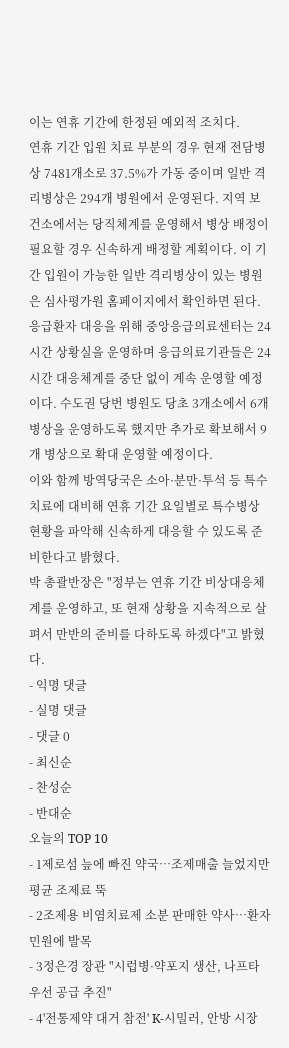이는 연휴 기간에 한정된 예외적 조치다.
연휴 기간 입원 치료 부분의 경우 현재 전담병상 7481개소로 37.5%가 가동 중이며 일반 격리병상은 294개 병원에서 운영된다. 지역 보건소에서는 당직체계를 운영해서 병상 배정이 필요할 경우 신속하게 배정할 계획이다. 이 기간 입원이 가능한 일반 격리병상이 있는 병원은 심사평가원 홈페이지에서 확인하면 된다.
응급환자 대응을 위해 중앙응급의료센터는 24시간 상황실을 운영하며 응급의료기관들은 24시간 대응체계를 중단 없이 계속 운영할 예정이다. 수도권 당번 병원도 당초 3개소에서 6개 병상을 운영하도록 했지만 추가로 확보해서 9개 병상으로 확대 운영할 예정이다.
이와 함께 방역당국은 소아·분만·투석 등 특수치료에 대비해 연휴 기간 요일별로 특수병상 현황을 파악해 신속하게 대응할 수 있도록 준비한다고 밝혔다.
박 총괄반장은 "정부는 연휴 기간 비상대응체계를 운영하고, 또 현재 상황을 지속적으로 살펴서 만반의 준비를 다하도록 하겠다"고 밝혔다.
- 익명 댓글
- 실명 댓글
- 댓글 0
- 최신순
- 찬성순
- 반대순
오늘의 TOP 10
- 1제로섬 늪에 빠진 약국…조제매출 늘었지만 평균 조제료 뚝
- 2조제용 비염치료제 소분 판매한 약사…환자 민원에 발목
- 3정은경 장관 "시럽병·약포지 생산, 나프타 우선 공급 추진"
- 4'전통제약 대거 참전' K-시밀러, 안방 시장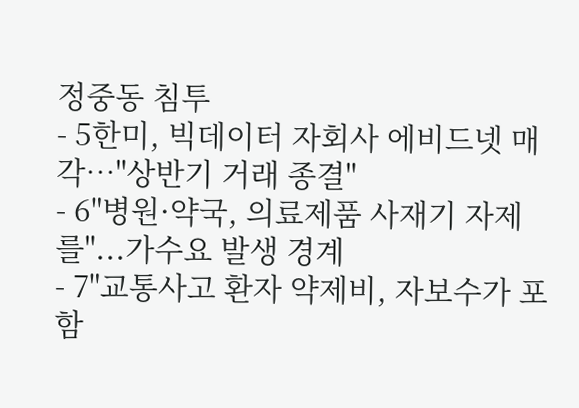정중동 침투
- 5한미, 빅데이터 자회사 에비드넷 매각…"상반기 거래 종결"
- 6"병원·약국, 의료제품 사재기 자제를"...가수요 발생 경계
- 7"교통사고 환자 약제비, 자보수가 포함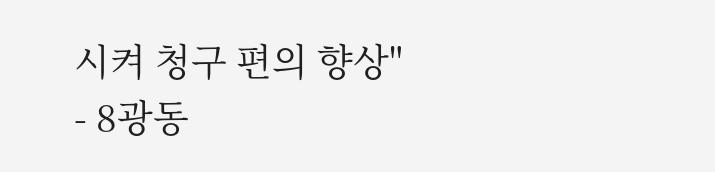시켜 청구 편의 향상"
- 8광동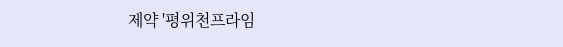제약 '평위천프라임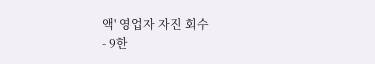액' 영업자 자진 회수
- 9한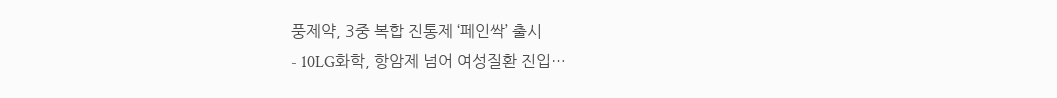풍제약, 3중 복합 진통제 ‘페인싹’ 출시
- 10LG화학, 항암제 넘어 여성질환 진입…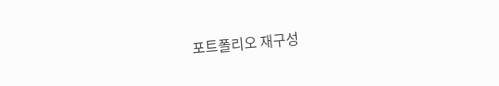포트폴리오 재구성